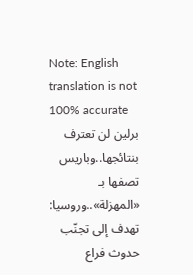Note: English translation is not 100% accurate
برلين لن تعترف بنتائجها..وباريس تصفها بـ «المهزلة»..وروسيا: تهدف إلى تجنّب حدوث فراع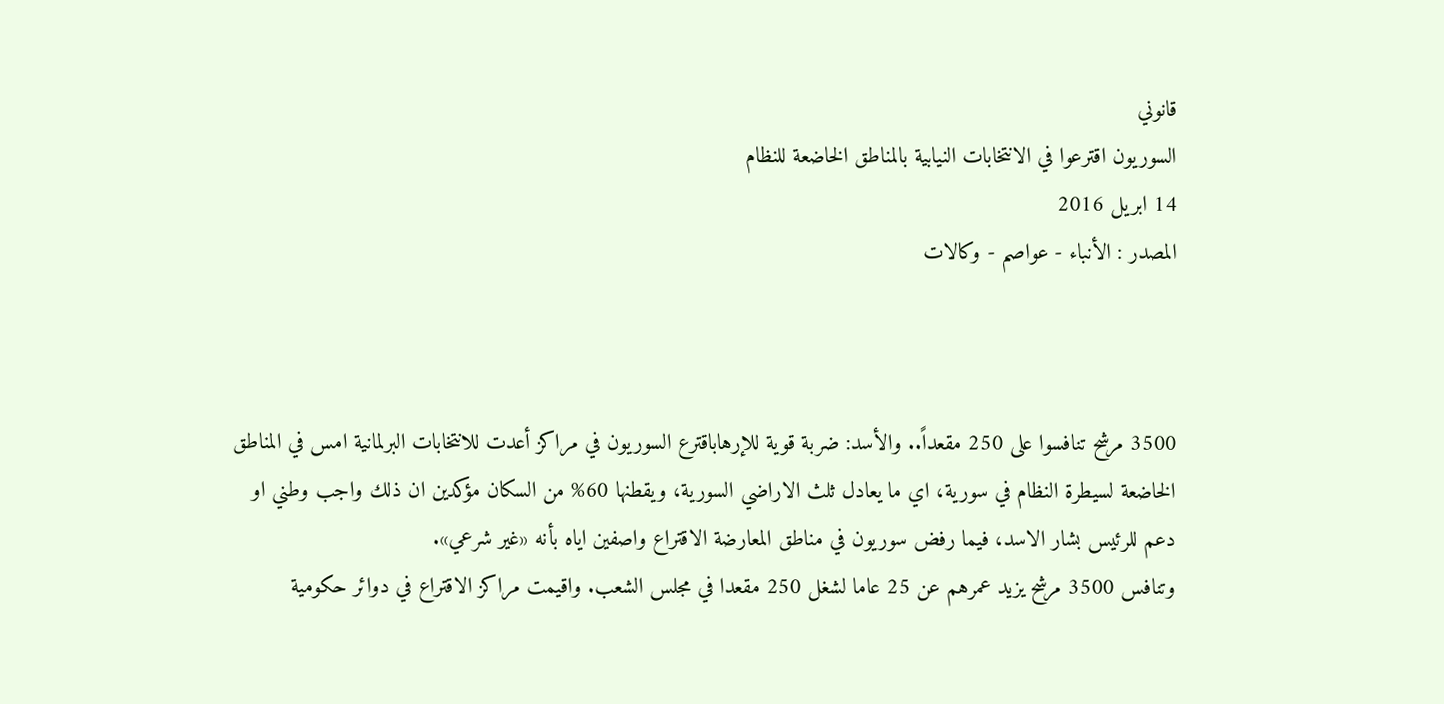قانوني
السوريون اقترعوا في الانتخابات النيابية بالمناطق الخاضعة للنظام
14 ابريل 2016
المصدر : الأنباء - عواصم - وكالات



3500 مرشح تنافسوا على 250 مقعداً.. والأسد: ضربة قوية للإرهاباقترع السوريون في مراكز أعدت للانتخابات البرلمانية امس في المناطق الخاضعة لسيطرة النظام في سورية، اي ما يعادل ثلث الاراضي السورية، ويقطنها 60% من السكان مؤكدين ان ذلك واجب وطني او دعم للرئيس بشار الاسد، فيما رفض سوريون في مناطق المعارضة الاقتراع واصفين اياه بأنه «غير شرعي».
وتنافس 3500 مرشح يزيد عمرهم عن 25 عاما لشغل 250 مقعدا في مجلس الشعب. واقيمت مراكز الاقتراع في دوائر حكومية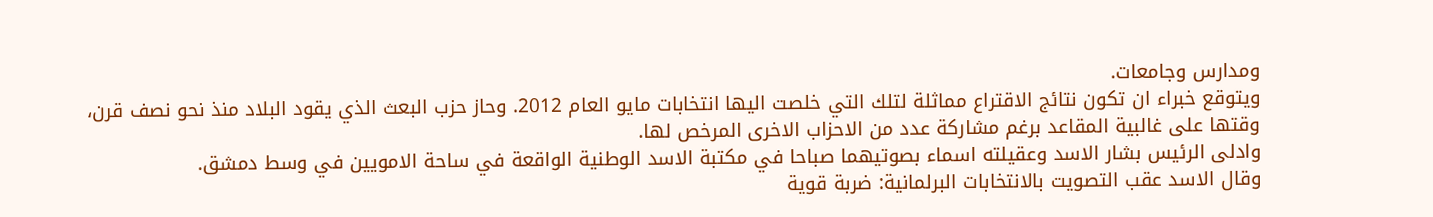ومدارس وجامعات.
ويتوقع خبراء ان تكون نتائج الاقتراع مماثلة لتلك التي خلصت اليها انتخابات مايو العام 2012. وحاز حزب البعث الذي يقود البلاد منذ نحو نصف قرن، وقتها على غالبية المقاعد برغم مشاركة عدد من الاحزاب الاخرى المرخص لها.
وادلى الرئيس بشار الاسد وعقيلته اسماء بصوتيهما صباحا في مكتبة الاسد الوطنية الواقعة في ساحة الامويين في وسط دمشق.
وقال الاسد عقب التصويت بالانتخابات البرلمانية: ضربة قوية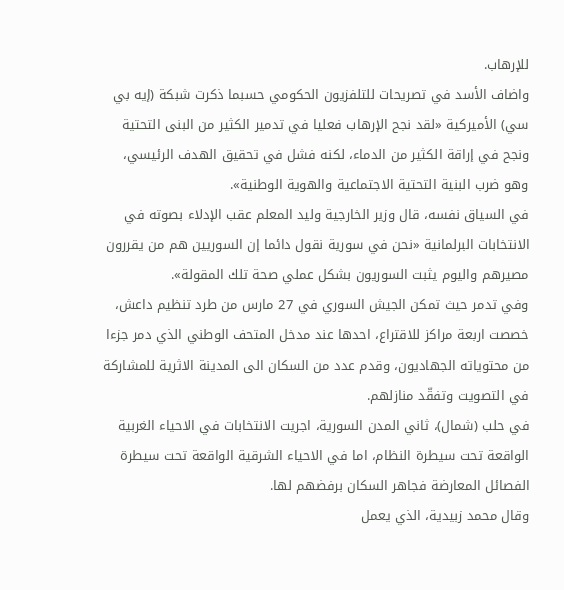للإرهاب.
واضاف الأسد في تصريحات للتلفزيون الحكومي حسبما ذكرت شبكة (إيه بي سي) الأميركية «لقد نجح الإرهاب فعليا في تدمير الكثير من البنى التحتية ونجح في إراقة الكثير من الدماء، لكنه فشل في تحقيق الهدف الرئيسي، وهو ضرب البنية التحتية الاجتماعية والهوية الوطنية».
في السياق نفسه، قال وزير الخارجية وليد المعلم عقب الإدلاء بصوته في الانتخابات البرلمانية «نحن في سورية نقول دائما إن السوريين هم من يقررون مصيرهم واليوم يثبت السوريون بشكل عملي صحة تلك المقولة».
وفي تدمر حيث تمكن الجيش السوري في 27 مارس من طرد تنظيم داعش، خصصت اربعة مراكز للاقتراع، احدها عند مدخل المتحف الوطني الذي دمر جزءا من محتوياته الجهاديون، وقدم عدد من السكان الى المدينة الاثرية للمشاركة في التصويت وتفقّد منازلهم.
في حلب (شمال)، ثاني المدن السورية، اجريت الانتخابات في الاحياء الغربية الواقعة تحت سيطرة النظام، اما في الاحياء الشرقية الواقعة تحت سيطرة الفصائل المعارضة فجاهر السكان برفضهم لها.
وقال محمد زبيدية، الذي يعمل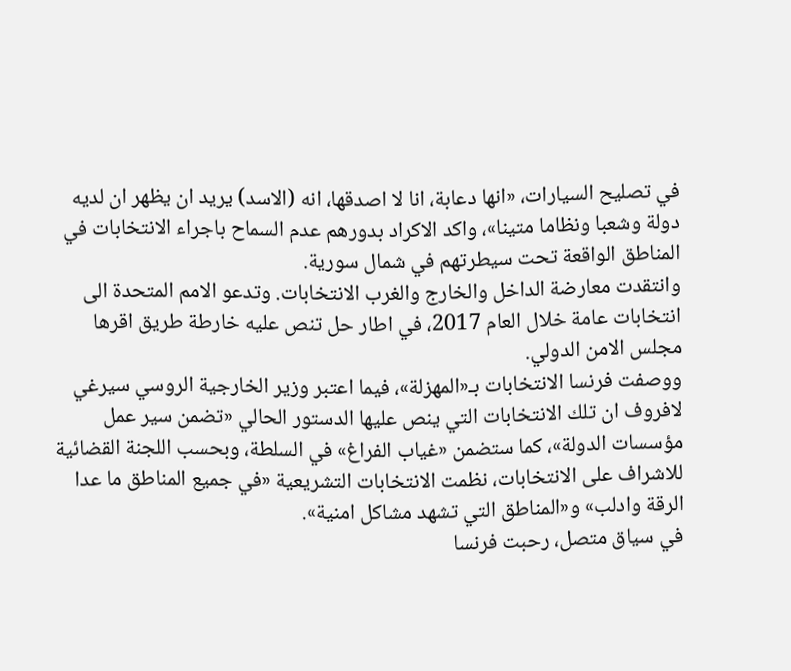في تصليح السيارات، «انها دعابة، انا لا اصدقها، انه (الاسد) يريد ان يظهر ان لديه دولة وشعبا ونظاما متينا»، واكد الاكراد بدورهم عدم السماح باجراء الانتخابات في المناطق الواقعة تحت سيطرتهم في شمال سورية.
وانتقدت معارضة الداخل والخارج والغرب الانتخابات. وتدعو الامم المتحدة الى انتخابات عامة خلال العام 2017، في اطار حل تنص عليه خارطة طريق اقرها مجلس الامن الدولي.
ووصفت فرنسا الانتخابات بـ«المهزلة»، فيما اعتبر وزير الخارجية الروسي سيرغي لافروف ان تلك الانتخابات التي ينص عليها الدستور الحالي «تضمن سير عمل مؤسسات الدولة»، كما ستضمن «غياب الفراغ» في السلطة، وبحسب اللجنة القضائية للاشراف على الانتخابات، نظمت الانتخابات التشريعية «في جميع المناطق ما عدا الرقة وادلب» و«المناطق التي تشهد مشاكل امنية».
في سياق متصل، رحبت فرنسا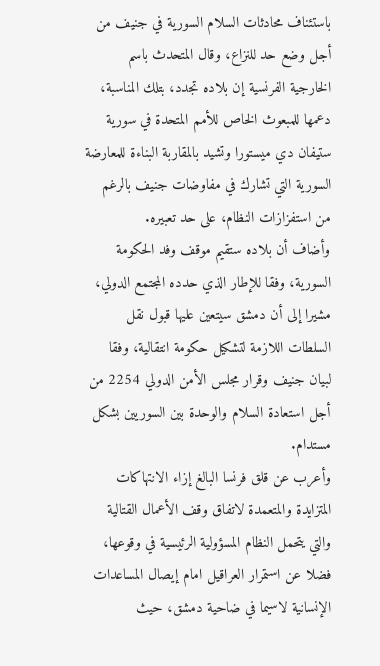باستئناف محادثات السلام السورية في جنيف من أجل وضع حد للنزاع، وقال المتحدث باسم الخارجية الفرنسية إن بلاده تجدد، بتلك المناسبة، دعمها للمبعوث الخاص للأمم المتحدة في سورية ستيفان دي ميستورا وتشيد بالمقاربة البناءة للمعارضة السورية التي تشارك في مفاوضات جنيف بالرغم من استفزازات النظام، على حد تعبيره.
وأضاف أن بلاده ستقيم موقف وفد الحكومة السورية، وفقا للإطار الذي حدده المجتمع الدولي، مشيرا إلى أن دمشق سيتعين عليها قبول نقل السلطات اللازمة لتشكيل حكومة انتقالية، وفقا لبيان جنيف وقرار مجلس الأمن الدولي 2254 من أجل استعادة السلام والوحدة بين السوريين بشكل مستدام.
وأعرب عن قلق فرنسا البالغ إزاء الانتهاكات المتزايدة والمتعمدة لاتفاق وقف الأعمال القتالية والتي يتحمل النظام المسؤولية الرئيسية في وقوعها، فضلا عن استمرار العراقيل امام إيصال المساعدات الإنسانية لاسيما في ضاحية دمشق، حيث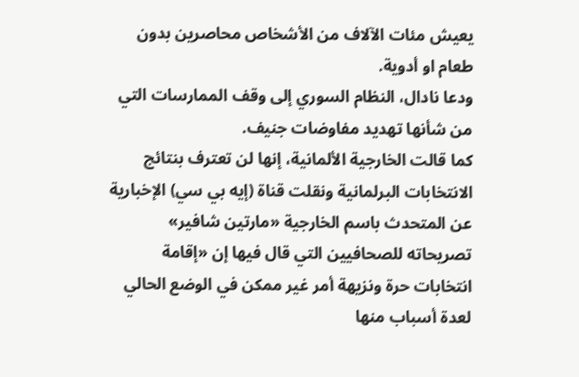يعيش مئات الآلاف من الأشخاص محاصرين بدون طعام او أدوية.
ودعا نادال، النظام السوري إلى وقف الممارسات التي من شأنها تهديد مفاوضات جنيف.
كما قالت الخارجية الألمانية، إنها لن تعترف بنتائج الانتخابات البرلمانية ونقلت قناة (إيه بي سي) الإخبارية عن المتحدث باسم الخارجية «مارتين شافير» تصريحاته للصحافيين التي قال فيها إن «إقامة انتخابات حرة ونزيهة أمر غير ممكن في الوضع الحالي لعدة أسباب منها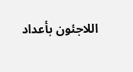اللاجئون بأعداد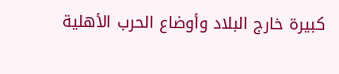كبيرة خارج البلاد وأوضاع الحرب الأهلية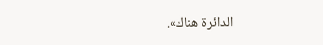الدائرة هناك».